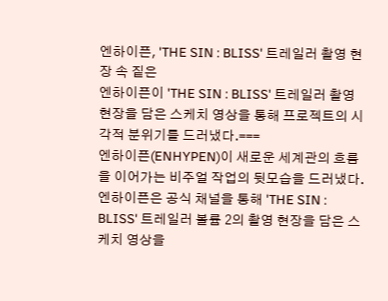엔하이픈, 'THE SIN : BLISS' 트레일러 촬영 현장 속 짙은
엔하이픈이 'THE SIN : BLISS' 트레일러 촬영 현장을 담은 스케치 영상을 통해 프로젝트의 시각적 분위기를 드러냈다.===
엔하이픈(ENHYPEN)이 새로운 세계관의 흐름을 이어가는 비주얼 작업의 뒷모습을 드러냈다. 엔하이픈은 공식 채널을 통해 'THE SIN : BLISS' 트레일러 볼륨 2의 촬영 현장을 담은 스케치 영상을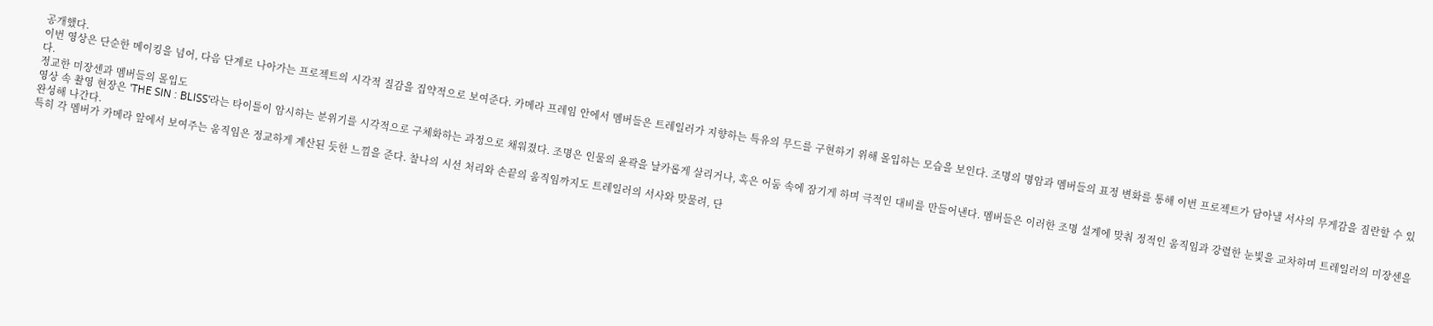공개했다.
이번 영상은 단순한 메이킹을 넘어, 다음 단계로 나아가는 프로젝트의 시각적 질감을 집약적으로 보여준다. 카메라 프레임 안에서 멤버들은 트레일러가 지향하는 특유의 무드를 구현하기 위해 몰입하는 모습을 보인다. 조명의 명암과 멤버들의 표정 변화를 통해 이번 프로젝트가 담아낼 서사의 무게감을 짐란할 수 있다.
정교한 미장센과 멤버들의 몰입도
영상 속 촬영 현장은 'THE SIN : BLISS'라는 타이틀이 암시하는 분위기를 시각적으로 구체화하는 과정으로 채워졌다. 조명은 인물의 윤곽을 날카롭게 살리거나, 혹은 어둠 속에 잠기게 하며 극적인 대비를 만들어낸다. 멤버들은 이러한 조명 설계에 맞춰 정적인 움직임과 강렬한 눈빛을 교차하며 트레일러의 미장센을 완성해 나간다.
특히 각 멤버가 카메라 앞에서 보여주는 움직임은 정교하게 계산된 듯한 느낌을 준다. 찰나의 시선 처리와 손끝의 움직임까지도 트레일러의 서사와 맞물려, 단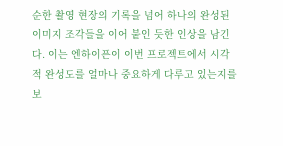순한 촬영 현장의 기록을 넘어 하나의 완성된 이미지 조각들을 이어 붙인 듯한 인상을 남긴다. 이는 엔하이픈이 이번 프로젝트에서 시각적 완성도를 얼마나 중요하게 다루고 있는지를 보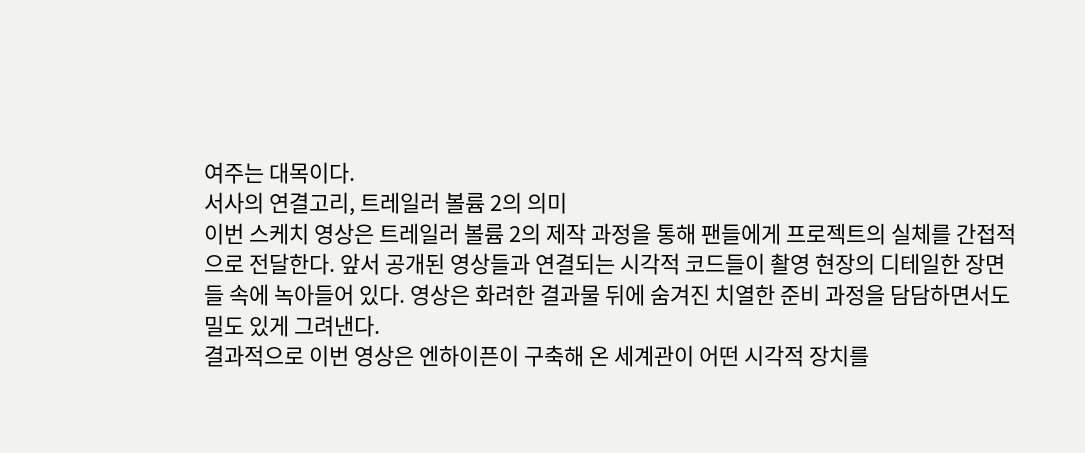여주는 대목이다.
서사의 연결고리, 트레일러 볼륨 2의 의미
이번 스케치 영상은 트레일러 볼륨 2의 제작 과정을 통해 팬들에게 프로젝트의 실체를 간접적으로 전달한다. 앞서 공개된 영상들과 연결되는 시각적 코드들이 촬영 현장의 디테일한 장면들 속에 녹아들어 있다. 영상은 화려한 결과물 뒤에 숨겨진 치열한 준비 과정을 담담하면서도 밀도 있게 그려낸다.
결과적으로 이번 영상은 엔하이픈이 구축해 온 세계관이 어떤 시각적 장치를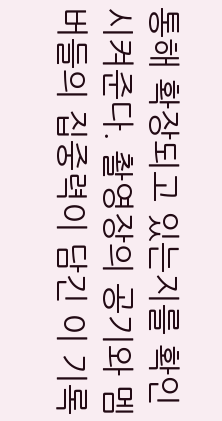통해 확장되고 있는지를 확인시켜준다. 촬영장의 공기와 멤버들의 집중력이 담긴 이 기록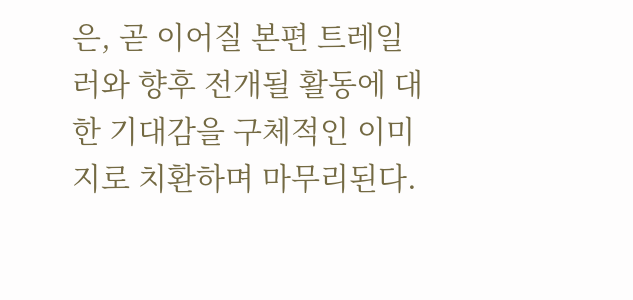은, 곧 이어질 본편 트레일러와 향후 전개될 활동에 대한 기대감을 구체적인 이미지로 치환하며 마무리된다.